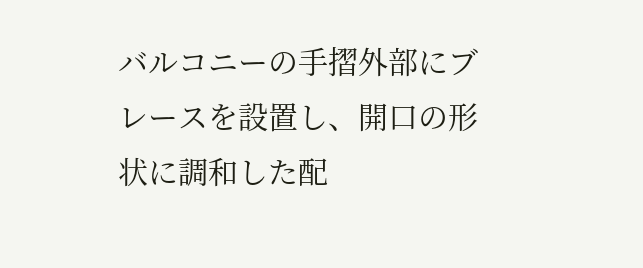バルコニーの手摺外部にブレースを設置し、開口の形状に調和した配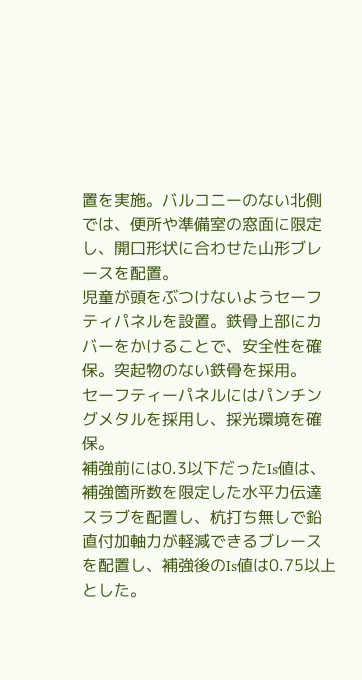置を実施。バルコニーのない北側では、便所や準備室の窓面に限定し、開口形状に合わせた山形ブレースを配置。
児童が頭をぶつけないようセーフティパネルを設置。鉄骨上部にカバーをかけることで、安全性を確保。突起物のない鉄骨を採用。
セーフティーパネルにはパンチングメタルを採用し、採光環境を確保。
補強前には0.3以下だったIs値は、補強箇所数を限定した水平力伝達スラブを配置し、杭打ち無しで鉛直付加軸力が軽減できるブレースを配置し、補強後のIs値は0.75以上とした。